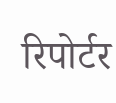रिपोर्टर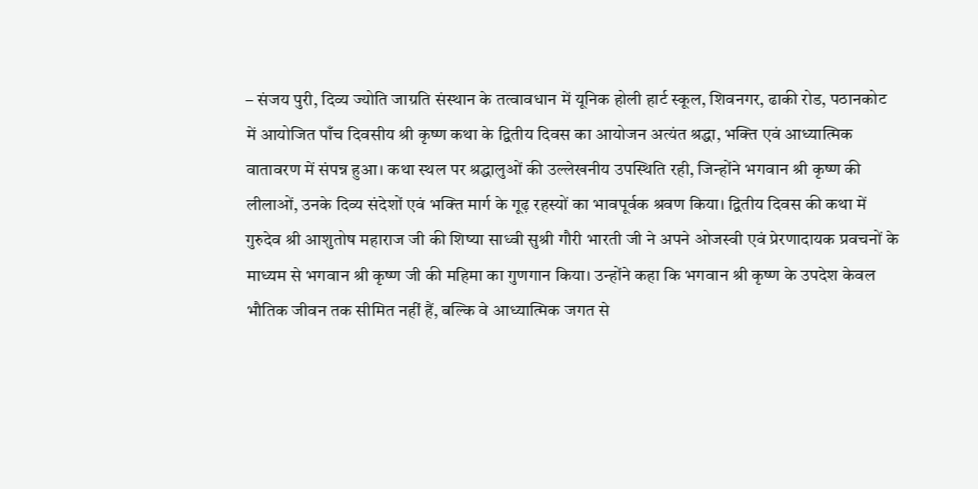– संजय पुरी, दिव्य ज्योति जाग्रति संस्थान के तत्वावधान में यूनिक होली हार्ट स्कूल, शिवनगर, ढाकी रोड, पठानकोट में आयोजित पाँच दिवसीय श्री कृष्ण कथा के द्वितीय दिवस का आयोजन अत्यंत श्रद्धा, भक्ति एवं आध्यात्मिक वातावरण में संपन्न हुआ। कथा स्थल पर श्रद्धालुओं की उल्लेखनीय उपस्थिति रही, जिन्होंने भगवान श्री कृष्ण की लीलाओं, उनके दिव्य संदेशों एवं भक्ति मार्ग के गूढ़ रहस्यों का भावपूर्वक श्रवण किया। द्वितीय दिवस की कथा में गुरुदेव श्री आशुतोष महाराज जी की शिष्या साध्वी सुश्री गौरी भारती जी ने अपने ओजस्वी एवं प्रेरणादायक प्रवचनों के माध्यम से भगवान श्री कृष्ण जी की महिमा का गुणगान किया। उन्होंने कहा कि भगवान श्री कृष्ण के उपदेश केवल भौतिक जीवन तक सीमित नहीं हैं, बल्कि वे आध्यात्मिक जगत से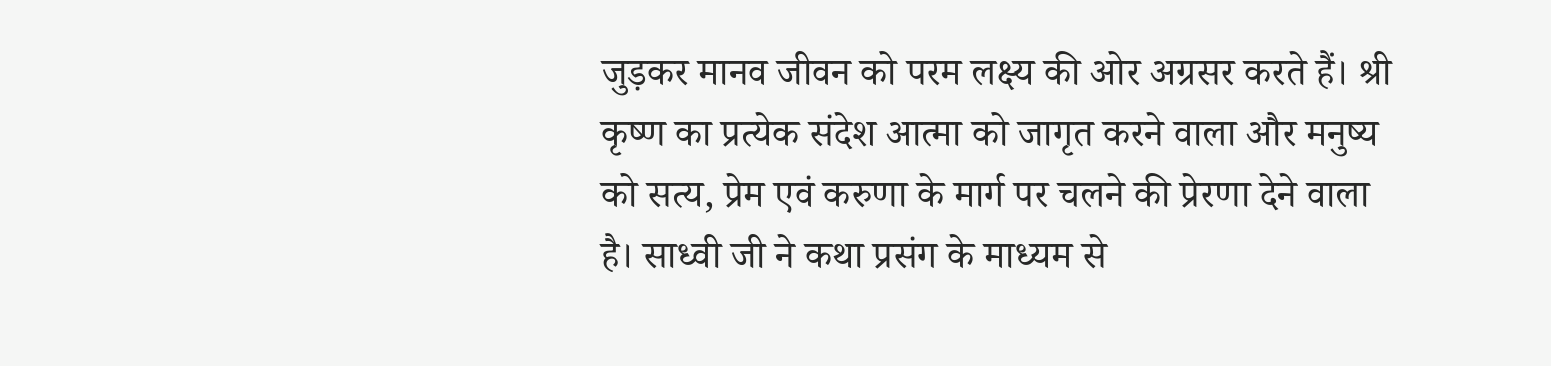जुड़कर मानव जीवन को परम लक्ष्य की ओर अग्रसर करते हैं। श्री कृष्ण का प्रत्येक संदेश आत्मा को जागृत करने वाला और मनुष्य को सत्य, प्रेम एवं करुणा के मार्ग पर चलने की प्रेरणा देने वाला है। साध्वी जी ने कथा प्रसंग के माध्यम से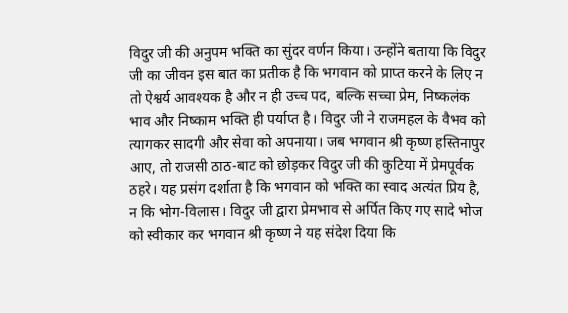विदुर जी की अनुपम भक्ति का सुंदर वर्णन किया। उन्होंने बताया कि विदुर जी का जीवन इस बात का प्रतीक है कि भगवान को प्राप्त करने के लिए न तो ऐश्वर्य आवश्यक है और न ही उच्च पद, बल्कि सच्चा प्रेम, निष्कलंक भाव और निष्काम भक्ति ही पर्याप्त है। विदुर जी ने राजमहल के वैभव को त्यागकर सादगी और सेवा को अपनाया। जब भगवान श्री कृष्ण हस्तिनापुर आए, तो राजसी ठाठ-बाट को छोड़कर विदुर जी की कुटिया में प्रेमपूर्वक ठहरे। यह प्रसंग दर्शाता है कि भगवान को भक्ति का स्वाद अत्यंत प्रिय है, न कि भोग-विलास। विदुर जी द्वारा प्रेमभाव से अर्पित किए गए सादे भोज को स्वीकार कर भगवान श्री कृष्ण ने यह संदेश दिया कि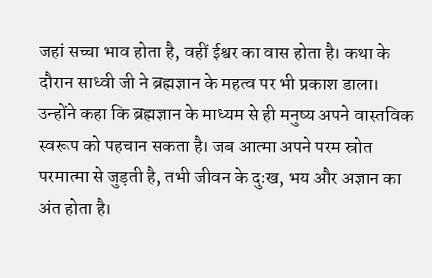जहां सच्चा भाव होता है, वहीं ईश्वर का वास होता है। कथा के दौरान साध्वी जी ने ब्रह्मज्ञान के महत्व पर भी प्रकाश डाला। उन्होंने कहा कि ब्रह्मज्ञान के माध्यम से ही मनुष्य अपने वास्तविक स्वरूप को पहचान सकता है। जब आत्मा अपने परम स्रोत परमात्मा से जुड़ती है, तभी जीवन के दुःख, भय और अज्ञान का अंत होता है।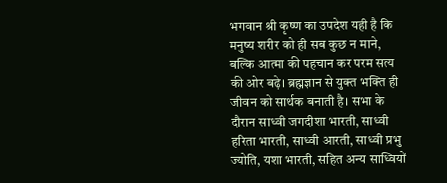भगवान श्री कृष्ण का उपदेश यही है कि मनुष्य शरीर को ही सब कुछ न माने, बल्कि आत्मा की पहचान कर परम सत्य की ओर बढ़े। ब्रह्मज्ञान से युक्त भक्ति ही जीवन को सार्थक बनाती है। सभा के दौरान साध्वी जगदीशा भारती, साध्वी हरिता भारती, साध्वी आरती, साध्वी प्रभु ज्योति, यशा भारती, सहित अन्य साध्वियों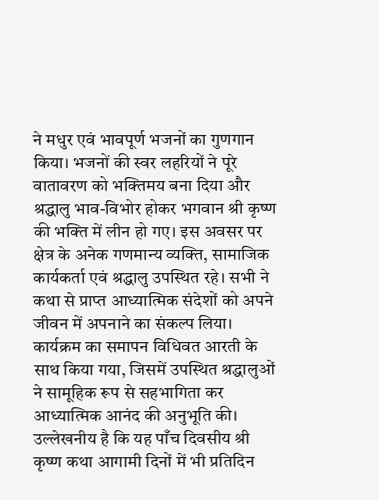ने मधुर एवं भावपूर्ण भजनों का गुणगान किया। भजनों की स्वर लहरियों ने पूरे वातावरण को भक्तिमय बना दिया और श्रद्धालु भाव-विभोर होकर भगवान श्री कृष्ण की भक्ति में लीन हो गए। इस अवसर पर क्षेत्र के अनेक गणमान्य व्यक्ति, सामाजिक कार्यकर्ता एवं श्रद्धालु उपस्थित रहे। सभी ने कथा से प्राप्त आध्यात्मिक संदेशों को अपने जीवन में अपनाने का संकल्प लिया। कार्यक्रम का समापन विधिवत आरती के साथ किया गया, जिसमें उपस्थित श्रद्धालुओं ने सामूहिक रूप से सहभागिता कर आध्यात्मिक आनंद की अनुभूति की। उल्लेखनीय है कि यह पाँच दिवसीय श्री कृष्ण कथा आगामी दिनों में भी प्रतिदिन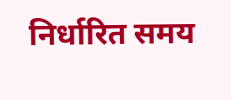निर्धारित समय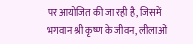पर आयोजित की जा रही है, जिसमें भगवान श्री कृष्ण के जीवन, लीलाओं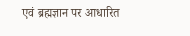एवं ब्रह्मज्ञान पर आधारित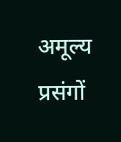अमूल्य प्रसंगों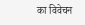का विवेचन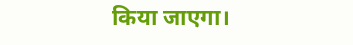किया जाएगा।